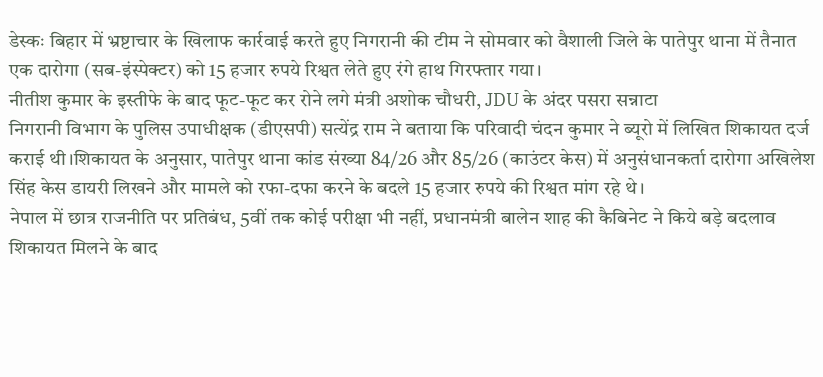डेस्कः बिहार में भ्रष्टाचार के खिलाफ कार्रवाई करते हुए निगरानी की टीम ने सोमवार को वैशाली जिले के पातेपुर थाना में तैनात एक दारोगा (सब-इंस्पेक्टर) को 15 हजार रुपये रिश्वत लेते हुए रंगे हाथ गिरफ्तार गया।
नीतीश कुमार के इस्तीफे के बाद फूट-फूट कर रोने लगे मंत्री अशोक चौधरी, JDU के अंदर पसरा सन्नाटा
निगरानी विभाग के पुलिस उपाधीक्षक (डीएसपी) सत्येंद्र राम ने बताया कि परिवादी चंदन कुमार ने ब्यूरो में लिखित शिकायत दर्ज कराई थी।शिकायत के अनुसार, पातेपुर थाना कांड संख्या 84/26 और 85/26 (काउंटर केस) में अनुसंधानकर्ता दारोगा अखिलेश सिंह केस डायरी लिखने और मामले को रफा-दफा करने के बदले 15 हजार रुपये की रिश्वत मांग रहे थे।
नेपाल में छात्र राजनीति पर प्रतिबंध, 5वीं तक कोई परीक्षा भी नहीं, प्रधानमंत्री बालेन शाह की कैबिनेट ने किये बड़े बदलाव
शिकायत मिलने के बाद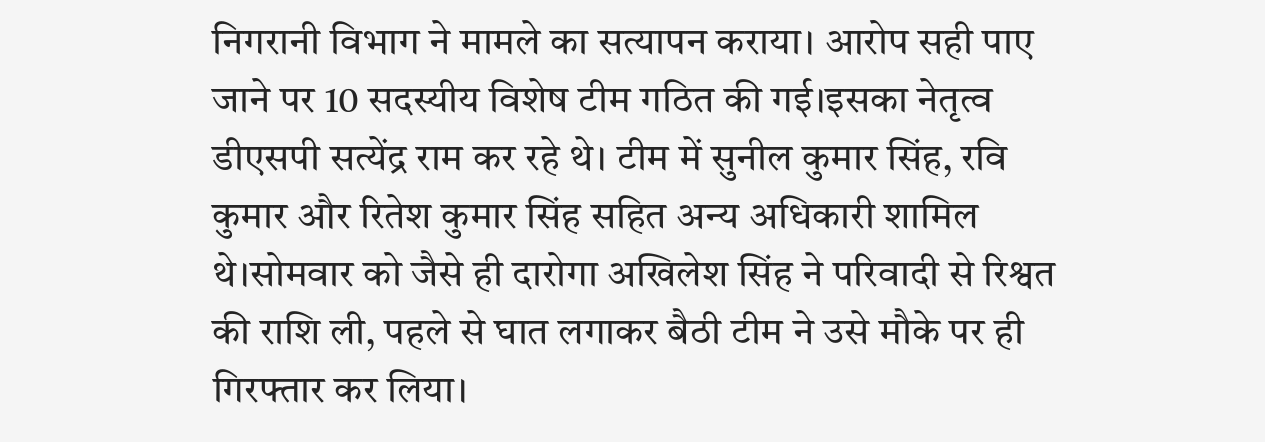निगरानी विभाग ने मामले का सत्यापन कराया। आरोप सही पाए जाने पर 10 सदस्यीय विशेष टीम गठित की गई।इसका नेतृत्व डीएसपी सत्येंद्र राम कर रहे थे। टीम में सुनील कुमार सिंह, रवि कुमार और रितेश कुमार सिंह सहित अन्य अधिकारी शामिल थे।सोमवार को जैसे ही दारोगा अखिलेश सिंह ने परिवादी से रिश्वत की राशि ली, पहले से घात लगाकर बैठी टीम ने उसे मौके पर ही गिरफ्तार कर लिया।